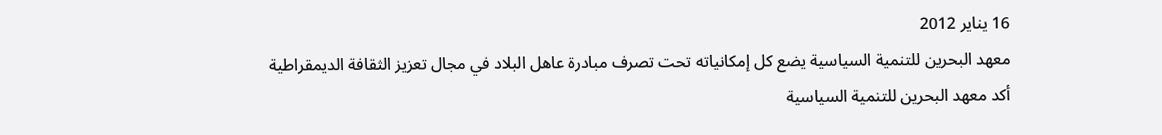16 يناير 2012
معهد البحرين للتنمية السياسية يضع كل إمكانياته تحت تصرف مبادرة عاهل البلاد في مجال تعزيز الثقافة الديمقراطية
أكد معهد البحرين للتنمية السياسية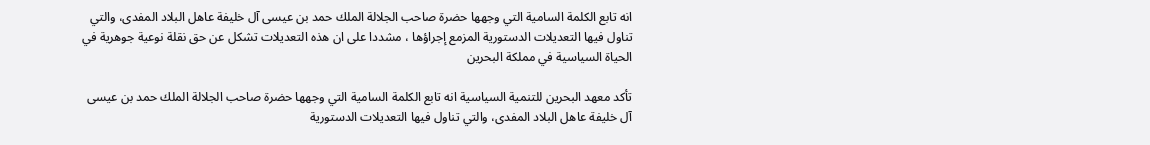انه تابع الكلمة السامية التي وجهها حضرة صاحب الجلالة الملك حمد بن عيسى آل خليفة عاهل البلاد المفدى، والتي تناول فيها التعديلات الدستورية المزمع إجراؤها ، مشددا على ان هذه التعديلات تشكل عن حق نقلة نوعية جوهرية في الحياة السياسية في مملكة البحرين

تأكد معهد البحرين للتنمية السياسية انه تابع الكلمة السامية التي وجهها حضرة صاحب الجلالة الملك حمد بن عيسى آل خليفة عاهل البلاد المفدى، والتي تناول فيها التعديلات الدستورية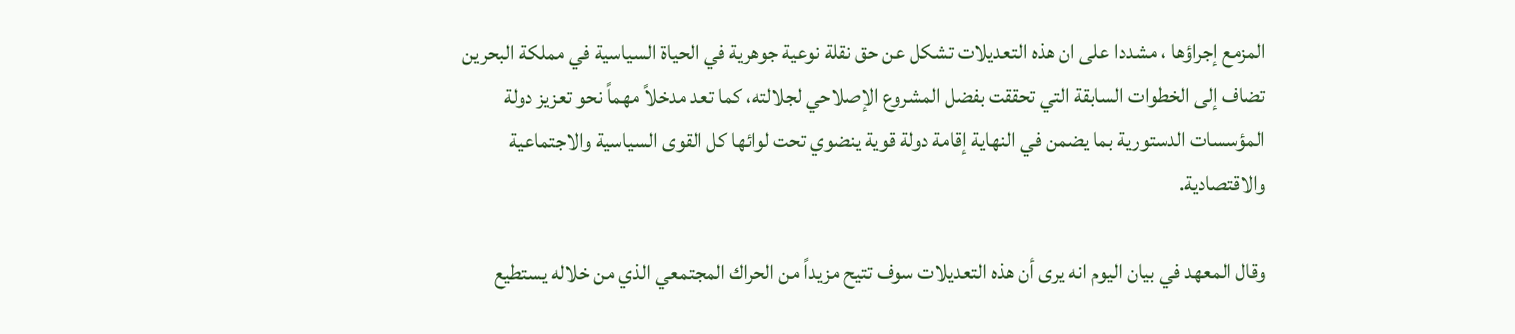المزمع إجراؤها ، مشددا على ان هذه التعديلات تشكل عن حق نقلة نوعية جوهرية في الحياة السياسية في مملكة البحرين تضاف إلى الخطوات السابقة التي تحققت بفضل المشروع الإصلاحي لجلالته، كما تعد مدخلاً مهماً نحو تعزيز دولة المؤسسات الدستورية بما يضمن في النهاية إقامة دولة قوية ينضوي تحت لوائها كل القوى السياسية والاجتماعية والاقتصادية.

وقال المعهد في بيان اليوم انه يرى أن هذه التعديلات سوف تتيح مزيداً من الحراك المجتمعي الذي من خلاله يستطيع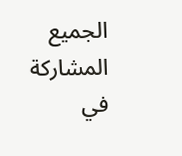الجميع المشاركة في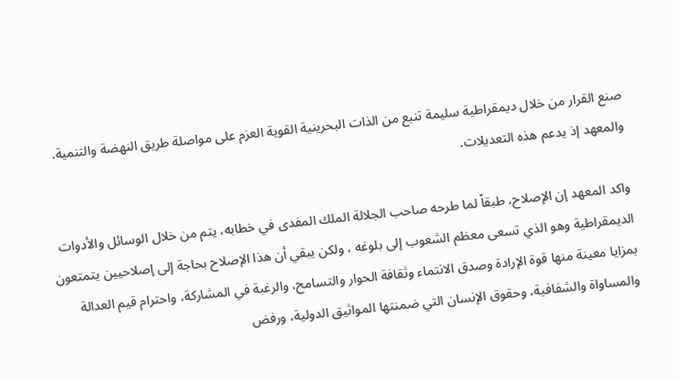صنع القرار من خلال ديمقراطية سليمة تنبع من الذات البحرينية القوية العزم على مواصلة طريق النهضة والتنمية. والمعهد إذ يدعم هذه التعديلات.

واكد المعهد إن الإصلاح، طبقاً لما طرحه صاحب الجلالة الملك المفدى في خطابه، يتم من خلال الوسائل والأدوات الديمقراطية وهو الذي تسعى معظم الشعوب إلى بلوغه ، ولكن يبقي أن هذا الإصلاح بحاجة إلى إصلاحيين يتمتعون بمزايا معينة منها قوة الإرادة وصدق الانتماء وثقافة الحوار والتسامح، والرغبة في المشاركة، واحترام قيم العدالة والمساواة والشفافية، وحقوق الإنسان التي ضمنتها المواثيق الدولية، ورفض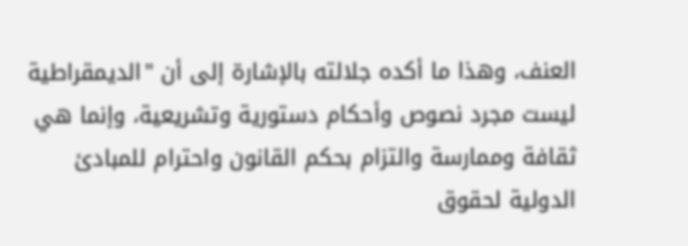العنف، وهذا ما أكده جلالته بالإشارة إلى أن "الديمقراطية ليست مجرد نصوص وأحكام دستورية وتشريعية، وإنما هي ثقافة وممارسة والتزام بحكم القانون واحترام للمبادئ الدولية لحقوق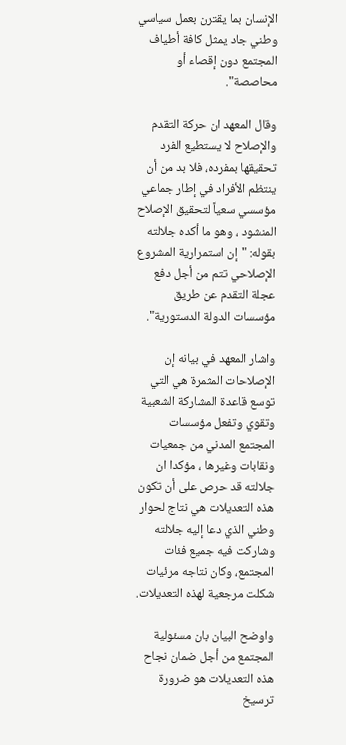الإنسان بما يقترن بعمل سياسي وطني جاد يمثل كافة أطياف المجتمع دون إقصاء أو محاصصة".

وقال المعهد ان حركة التقدم والإصلاح لا يستطيع الفرد تحقيقها بمفرده، فلا بد من أن ينتظم الأفراد في إطار جماعي مؤسسي سعياً لتحقيق الإصلاح المنشود ، وهو ما أكده جلالته بقوله: "إن استمرارية المشروع الإصلاحي تتم من أجل دفع عجلة التقدم عن طريق مؤسسات الدولة الدستورية".

واشار المعهد في بيانه إن الإصلاحات المثمرة هي التي توسع قاعدة المشاركة الشعبية وتقوي وتفعل مؤسسات المجتمع المدني من جمعيات ونقابات وغيرها ، مؤكدا ان جلالته قد حرص على أن تكون هذه التعديلات هي نتاج لحوار وطني الذي دعا إليه جلالته وشاركت فيه جميع فئات المجتمع، وكان نتاجه مرئيات شكلت مرجعية لهذه التعديلات.

واوضح البيان بان مسئولية المجتمع من أجل ضمان نجاح هذه التعديلات هو ضرورة ترسيخ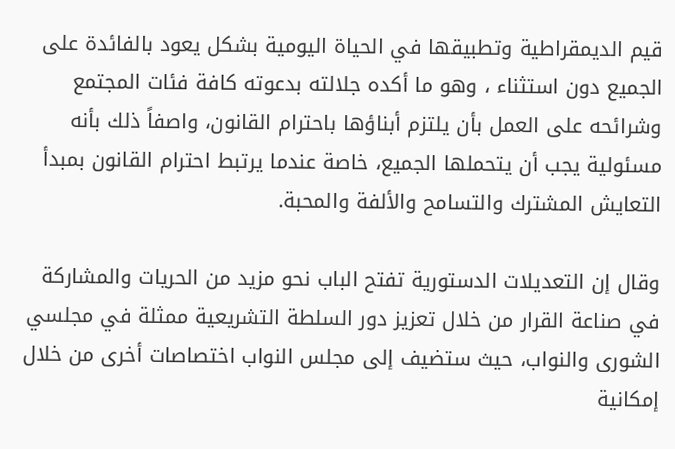قيم الديمقراطية وتطبيقها في الحياة اليومية بشكل يعود بالفائدة على الجميع دون استثناء ، وهو ما أكده جلالته بدعوته كافة فئات المجتمع وشرائحه على العمل بأن يلتزم أبناؤها باحترام القانون، واصفاً ذلك بأنه مسئولية يجب أن يتحملها الجميع، خاصة عندما يرتبط احترام القانون بمبدأ التعايش المشترك والتسامح والألفة والمحبة.

وقال إن التعديلات الدستورية تفتح الباب نحو مزيد من الحريات والمشاركة في صناعة القرار من خلال تعزيز دور السلطة التشريعية ممثلة في مجلسي الشورى والنواب، حيث ستضيف إلى مجلس النواب اختصاصات أخرى من خلال إمكانية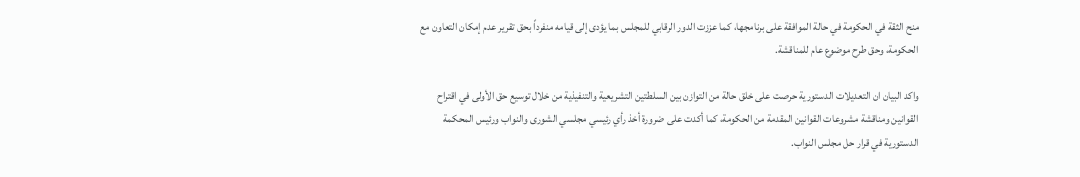منح الثقة في الحكومة في حالة الموافقة على برنامجها، كما عززت الدور الرقابي للمجلس بما يؤدى إلى قيامه منفرداً بحق تقرير عدم إمكان التعاون مع الحكومة، وحق طرح موضوع عام للمناقشة.

واكد البيان ان التعديلات الدستورية حرصت على خلق حالة من التوازن بين السلطتين التشريعية والتنفيذية من خلال توسيع حق الأولى في اقتراح القوانين ومناقشة مشروعات القوانين المقدمة من الحكومة، كما أكدت على ضرورة أخذ رأي رئيسي مجلسي الشورى والنواب ورئيس المحكمة الدستورية في قرار حل مجلس النواب.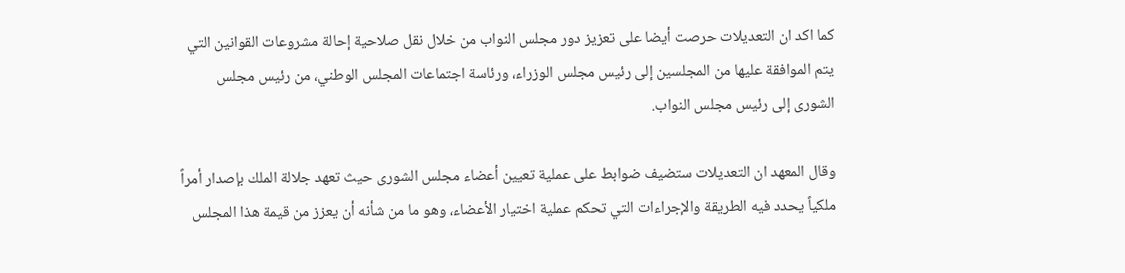كما اكد ان التعديلات حرصت أيضا على تعزيز دور مجلس النواب من خلال نقل صلاحية إحالة مشروعات القوانين التي يتم الموافقة عليها من المجلسين إلى رئيس مجلس الوزراء، ورئاسة اجتماعات المجلس الوطني، من رئيس مجلس الشورى إلى رئيس مجلس النواب.

وقال المعهد ان التعديلات ستضيف ضوابط على عملية تعيين أعضاء مجلس الشورى حيث تعهد جلالة الملك بإصدار أمراً ملكياً يحدد فيه الطريقة والإجراءات التي تحكم عملية اختيار الأعضاء، وهو ما من شأنه أن يعزز من قيمة هذا المجلس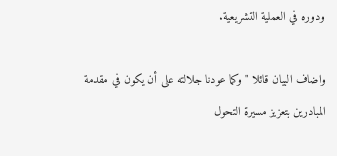ودوره في العملية التشريعية.

واضاف البيان قائلا "وكما عودنا جلالته على أن يكون في مقدمة المبادرين بتعزيز مسيرة التحول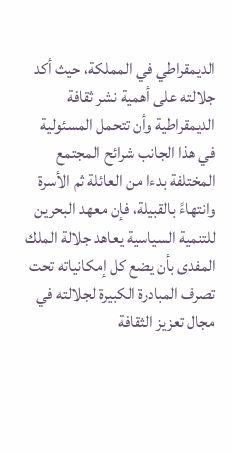الديمقراطي في المملكة، حيث أكد جلالته على أهمية نشر ثقافة الديمقراطية وأن تتحمل المسئولية في هذا الجانب شرائح المجتمع المختلفة بدءا من العائلة ثم الأسرة وانتهاءً بالقبيلة، فإن معهد البحرين للتنمية السياسية يعاهد جلالة الملك المفدى بأن يضع كل إمكانياته تحت تصرف المبادرة الكبيرة لجلالته في مجال تعزيز الثقافة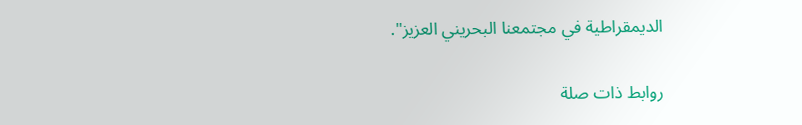الديمقراطية في مجتمعنا البحريني العزيز".

روابط ذات صلة